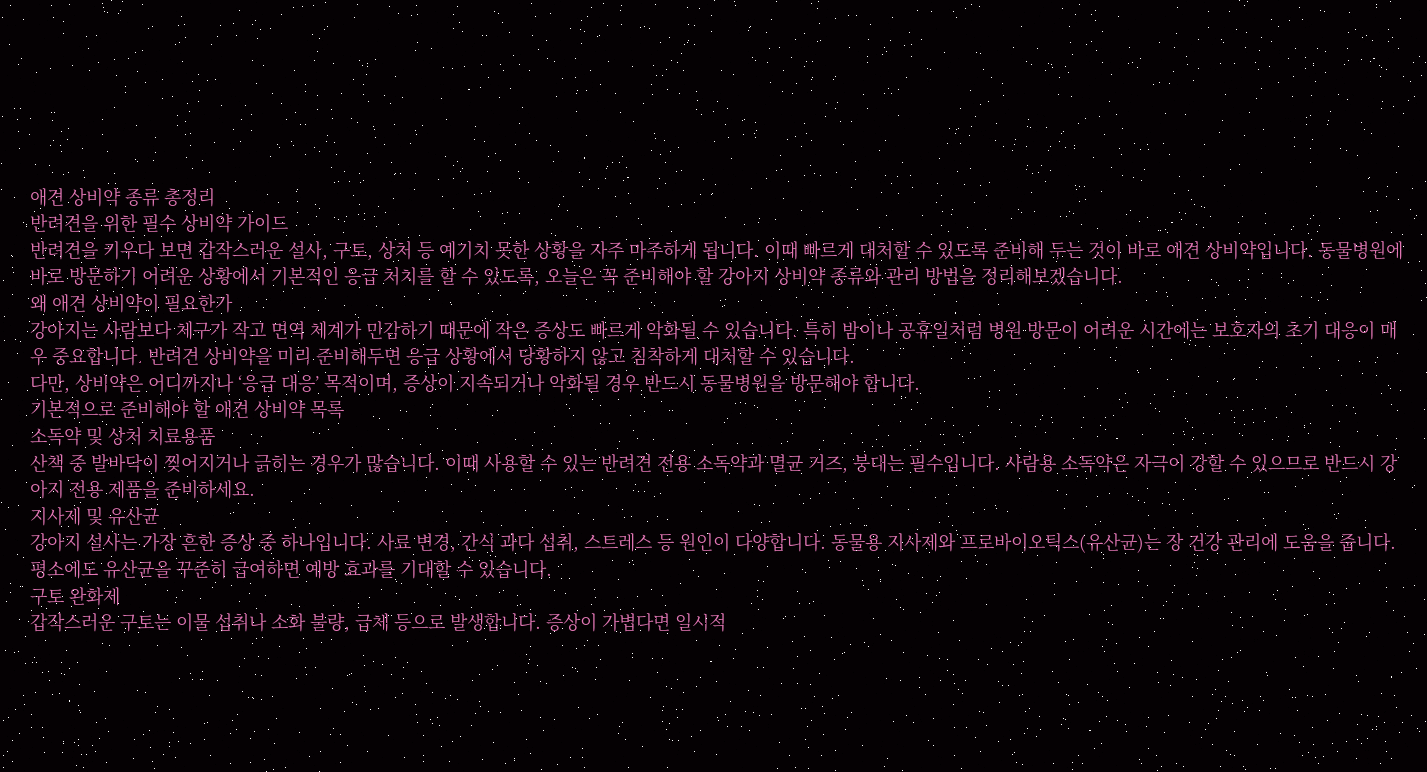애견 상비약 종류 총정리
반려견을 위한 필수 상비약 가이드
반려견을 키우다 보면 갑작스러운 설사, 구토, 상처 등 예기치 못한 상황을 자주 마주하게 됩니다. 이때 빠르게 대처할 수 있도록 준비해 두는 것이 바로 애견 상비약입니다. 동물병원에 바로 방문하기 어려운 상황에서 기본적인 응급 처치를 할 수 있도록, 오늘은 꼭 준비해야 할 강아지 상비약 종류와 관리 방법을 정리해보겠습니다.
왜 애견 상비약이 필요한가
강아지는 사람보다 체구가 작고 면역 체계가 민감하기 때문에 작은 증상도 빠르게 악화될 수 있습니다. 특히 밤이나 공휴일처럼 병원 방문이 어려운 시간에는 보호자의 초기 대응이 매우 중요합니다. 반려견 상비약을 미리 준비해두면 응급 상황에서 당황하지 않고 침착하게 대처할 수 있습니다.
다만, 상비약은 어디까지나 ‘응급 대응’ 목적이며, 증상이 지속되거나 악화될 경우 반드시 동물병원을 방문해야 합니다.
기본적으로 준비해야 할 애견 상비약 목록
소독약 및 상처 치료용품
산책 중 발바닥이 찢어지거나 긁히는 경우가 많습니다. 이때 사용할 수 있는 반려견 전용 소독약과 멸균 거즈, 붕대는 필수입니다. 사람용 소독약은 자극이 강할 수 있으므로 반드시 강아지 전용 제품을 준비하세요.
지사제 및 유산균
강아지 설사는 가장 흔한 증상 중 하나입니다. 사료 변경, 간식 과다 섭취, 스트레스 등 원인이 다양합니다. 동물용 지사제와 프로바이오틱스(유산균)는 장 건강 관리에 도움을 줍니다. 평소에도 유산균을 꾸준히 급여하면 예방 효과를 기대할 수 있습니다.
구토 완화제
갑작스러운 구토는 이물 섭취나 소화 불량, 급체 등으로 발생합니다. 증상이 가볍다면 일시적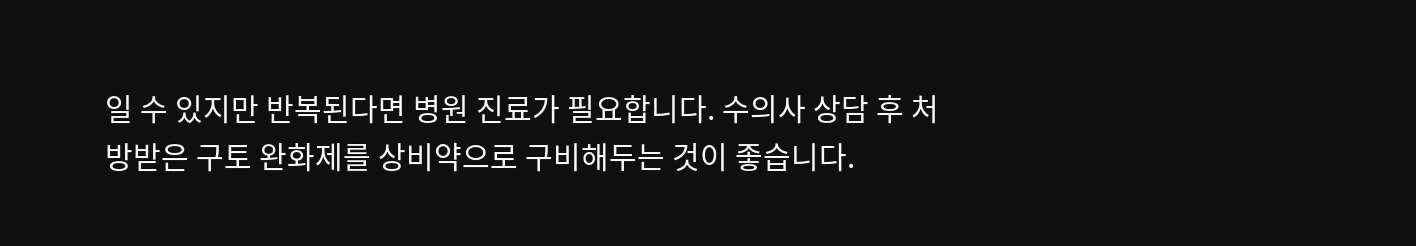일 수 있지만 반복된다면 병원 진료가 필요합니다. 수의사 상담 후 처방받은 구토 완화제를 상비약으로 구비해두는 것이 좋습니다.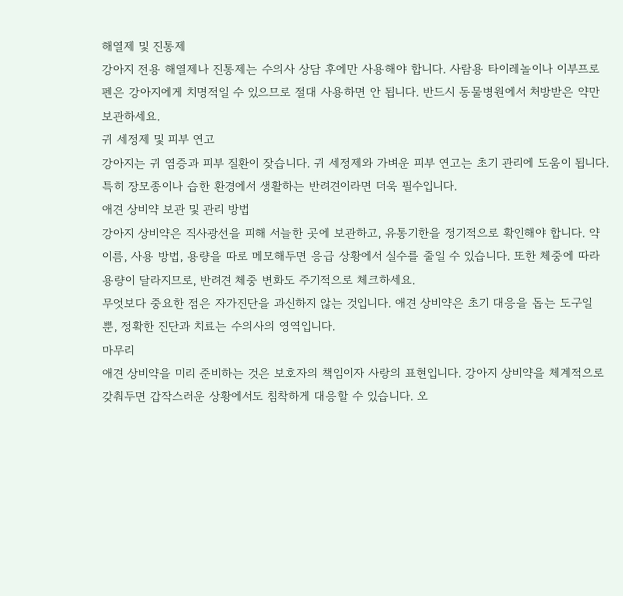해열제 및 진통제
강아지 전용 해열제나 진통제는 수의사 상담 후에만 사용해야 합니다. 사람용 타이레놀이나 이부프로펜은 강아지에게 치명적일 수 있으므로 절대 사용하면 안 됩니다. 반드시 동물병원에서 처방받은 약만 보관하세요.
귀 세정제 및 피부 연고
강아지는 귀 염증과 피부 질환이 잦습니다. 귀 세정제와 가벼운 피부 연고는 초기 관리에 도움이 됩니다. 특히 장모종이나 습한 환경에서 생활하는 반려견이라면 더욱 필수입니다.
애견 상비약 보관 및 관리 방법
강아지 상비약은 직사광선을 피해 서늘한 곳에 보관하고, 유통기한을 정기적으로 확인해야 합니다. 약 이름, 사용 방법, 용량을 따로 메모해두면 응급 상황에서 실수를 줄일 수 있습니다. 또한 체중에 따라 용량이 달라지므로, 반려견 체중 변화도 주기적으로 체크하세요.
무엇보다 중요한 점은 자가진단을 과신하지 않는 것입니다. 애견 상비약은 초기 대응을 돕는 도구일 뿐, 정확한 진단과 치료는 수의사의 영역입니다.
마무리
애견 상비약을 미리 준비하는 것은 보호자의 책임이자 사랑의 표현입니다. 강아지 상비약을 체계적으로 갖춰두면 갑작스러운 상황에서도 침착하게 대응할 수 있습니다. 오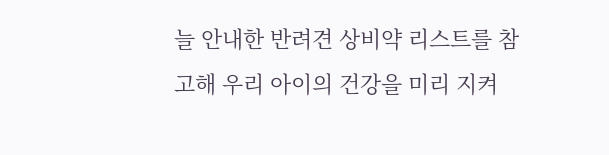늘 안내한 반려견 상비약 리스트를 참고해 우리 아이의 건강을 미리 지켜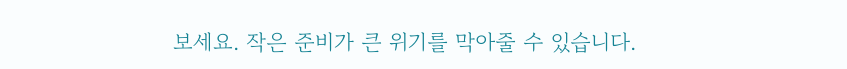보세요. 작은 준비가 큰 위기를 막아줄 수 있습니다.